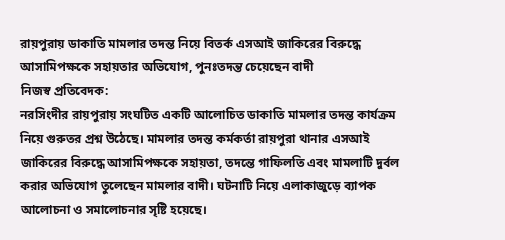রায়পুরায় ডাকাতি মামলার তদন্ত নিয়ে বিতর্ক এসআই জাকিরের বিরুদ্ধে আসামিপক্ষকে সহায়তার অভিযোগ, পুনঃতদন্ত চেয়েছেন বাদী
নিজস্ব প্রতিবেদক:
নরসিংদীর রায়পুরায় সংঘটিত একটি আলোচিত ডাকাতি মামলার তদন্ত কার্যক্রম নিয়ে গুরুতর প্রশ্ন উঠেছে। মামলার তদন্ত কর্মকর্তা রায়পুরা থানার এসআই জাকিরের বিরুদ্ধে আসামিপক্ষকে সহায়তা, তদন্তে গাফিলতি এবং মামলাটি দুর্বল করার অভিযোগ তুলেছেন মামলার বাদী। ঘটনাটি নিয়ে এলাকাজুড়ে ব্যাপক আলোচনা ও সমালোচনার সৃষ্টি হয়েছে।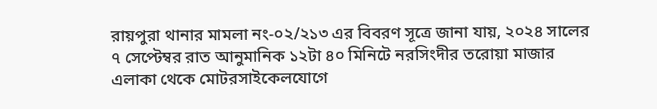রায়পুরা থানার মামলা নং-০২/২১৩ এর বিবরণ সূত্রে জানা যায়, ২০২৪ সালের ৭ সেপ্টেম্বর রাত আনুমানিক ১২টা ৪০ মিনিটে নরসিংদীর তরোয়া মাজার এলাকা থেকে মোটরসাইকেলযোগে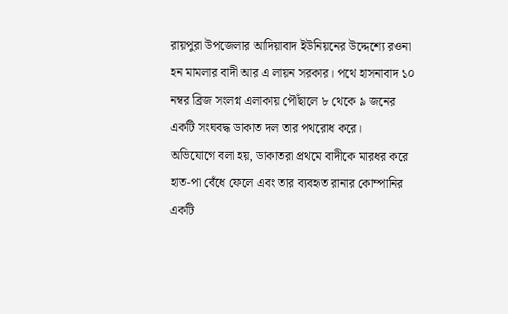রায়পুরা উপজেলার আদিয়াবাদ ইউনিয়নের উদ্দেশ্যে রওনা হন মামলার বাদী আর এ লায়ন সরকার। পথে হাসনাবাদ ১০ নম্বর ব্রিজ সংলগ্ন এলাকায় পৌঁছালে ৮ থেকে ৯ জনের একটি সংঘবদ্ধ ডাকাত দল তার পথরোধ করে।
অভিযোগে বলা হয়, ডাকাতরা প্রথমে বাদীকে মারধর করে হাত-পা বেঁধে ফেলে এবং তার ব্যবহৃত রানার কোম্পানির একটি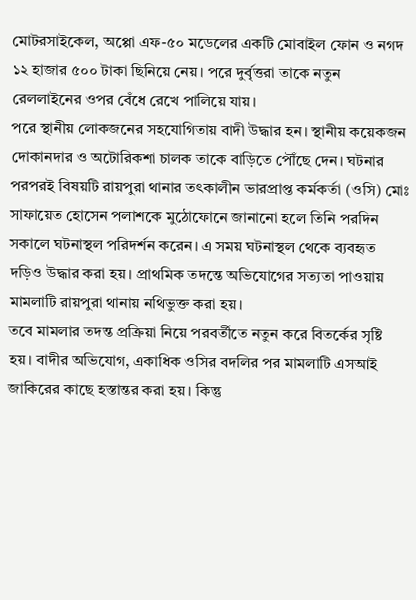মোটরসাইকেল, অপ্পো এফ-৫০ মডেলের একটি মোবাইল ফোন ও নগদ ১২ হাজার ৫০০ টাকা ছিনিয়ে নেয়। পরে দুর্বৃত্তরা তাকে নতুন রেললাইনের ওপর বেঁধে রেখে পালিয়ে যায়।
পরে স্থানীয় লোকজনের সহযোগিতায় বাদী উদ্ধার হন। স্থানীয় কয়েকজন দোকানদার ও অটোরিকশা চালক তাকে বাড়িতে পৌঁছে দেন। ঘটনার পরপরই বিষয়টি রায়পুরা থানার তৎকালীন ভারপ্রাপ্ত কর্মকর্তা (ওসি) মোঃ সাফায়েত হোসেন পলাশকে মুঠোফোনে জানানো হলে তিনি পরদিন সকালে ঘটনাস্থল পরিদর্শন করেন। এ সময় ঘটনাস্থল থেকে ব্যবহৃত দড়িও উদ্ধার করা হয়। প্রাথমিক তদন্তে অভিযোগের সত্যতা পাওয়ায় মামলাটি রায়পুরা থানায় নথিভুক্ত করা হয়।
তবে মামলার তদন্ত প্রক্রিয়া নিয়ে পরবর্তীতে নতুন করে বিতর্কের সৃষ্টি হয়। বাদীর অভিযোগ, একাধিক ওসির বদলির পর মামলাটি এসআই জাকিরের কাছে হস্তান্তর করা হয়। কিন্তু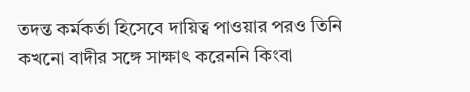তদন্ত কর্মকর্তা হিসেবে দায়িত্ব পাওয়ার পরও তিনি কখনো বাদীর সঙ্গে সাক্ষাৎ করেননি কিংবা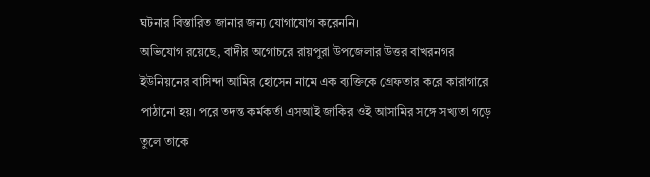ঘটনার বিস্তারিত জানার জন্য যোগাযোগ করেননি।
অভিযোগ রয়েছে, বাদীর অগোচরে রায়পুরা উপজেলার উত্তর বাখরনগর ইউনিয়নের বাসিন্দা আমির হোসেন নামে এক ব্যক্তিকে গ্রেফতার করে কারাগারে পাঠানো হয়। পরে তদন্ত কর্মকর্তা এসআই জাকির ওই আসামির সঙ্গে সখ্যতা গড়ে তুলে তাকে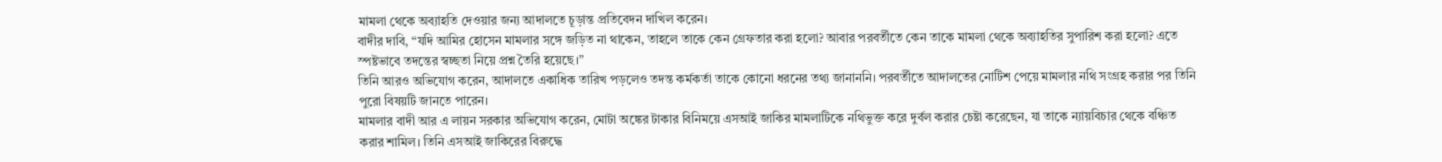মামলা থেকে অব্যাহতি দেওয়ার জন্য আদালতে চূড়ান্ত প্রতিবেদন দাখিল করেন।
বাদীর দাবি, “যদি আমির হোসেন মামলার সঙ্গে জড়িত না থাকেন, তাহলে তাকে কেন গ্রেফতার করা হলো? আবার পরবর্তীতে কেন তাকে মামলা থেকে অব্যাহতির সুপারিশ করা হলো? এতে স্পষ্টভাবে তদন্তের স্বচ্ছতা নিয়ে প্রশ্ন তৈরি হয়েছে।”
তিনি আরও অভিযোগ করেন, আদালতে একাধিক তারিখ পড়লেও তদন্ত কর্মকর্তা তাকে কোনো ধরনের তথ্য জানাননি। পরবর্তীতে আদালতের নোটিশ পেয়ে মামলার নথি সংগ্রহ করার পর তিনি পুরো বিষয়টি জানতে পারেন।
মামলার বাদী আর এ লায়ন সরকার অভিযোগ করেন, মোটা অঙ্কের টাকার বিনিময়ে এসআই জাকির মামলাটিকে নথিভুক্ত করে দুর্বল করার চেষ্টা করেছেন, যা তাকে ন্যায়বিচার থেকে বঞ্চিত করার শামিল। তিনি এসআই জাকিরের বিরুদ্ধে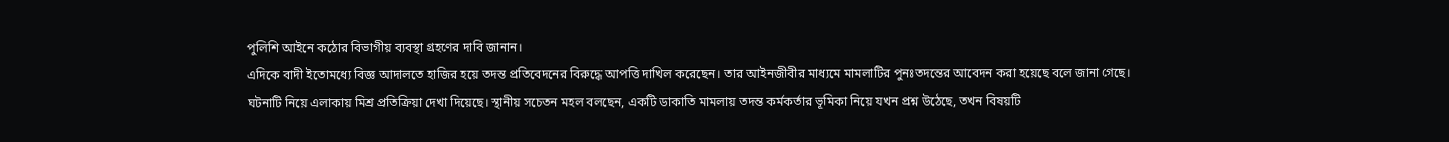পুলিশি আইনে কঠোর বিভাগীয় ব্যবস্থা গ্রহণের দাবি জানান।
এদিকে বাদী ইতোমধ্যে বিজ্ঞ আদালতে হাজির হয়ে তদন্ত প্রতিবেদনের বিরুদ্ধে আপত্তি দাখিল করেছেন। তার আইনজীবীর মাধ্যমে মামলাটির পুনঃতদন্তের আবেদন করা হয়েছে বলে জানা গেছে।
ঘটনাটি নিয়ে এলাকায় মিশ্র প্রতিক্রিয়া দেখা দিয়েছে। স্থানীয় সচেতন মহল বলছেন, একটি ডাকাতি মামলায় তদন্ত কর্মকর্তার ভূমিকা নিয়ে যখন প্রশ্ন উঠেছে, তখন বিষয়টি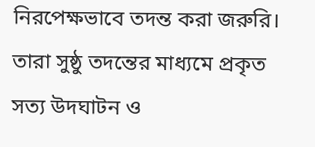নিরপেক্ষভাবে তদন্ত করা জরুরি। তারা সুষ্ঠু তদন্তের মাধ্যমে প্রকৃত সত্য উদঘাটন ও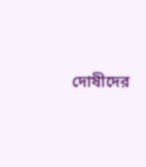দোষীদের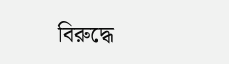বিরুদ্ধে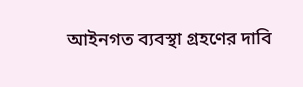আইনগত ব্যবস্থা গ্রহণের দাবি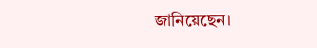জানিয়েছেন।